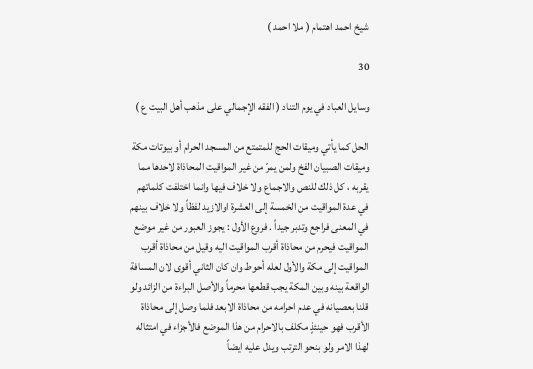شيخ احمد اهتمام ( ملا احمد )

30

وسايل العباد في يوم التناد ( الفقه الإجمالي على مذهب أهل البيت ع )

الحل كما يأتي وميقات الحج للمتمتع من المسجد الحرام أو بيوتات مكة وميقات الصبيان الفخ ولمن يمرّ من غير المواقيت المحاذاة لاحدها مما يقربه ، كل ذلك للنص والاجماع ولا خلاف فيها وانما اختلفت كلماتهم في عدة المواقيت من الخمسة إلى العشرة اوالازيد لفظاً ولا خلاف بينهم في المعنى فراجع وتدبر جيداً . فروع الأول : يجوز العبور من غير موضع المواقيت فيحرم من محاذاة أقرب المواقيت اليه وقيل من محاذاة أقرب المواقيت إلى مكة والأول لعله أحوط وان كان الثاني أقوى لان المسافة الواقعة بينه وبين المكة يجب قطعها محرماً والأصل البراءة من الزائد ولو قلنا بعصيانه في عدم احرامه من محاذاة الابعد فلما وصل إلى محاذاة الأقرب فهو حينئذٍ مكلف بالاحرام من هذا الموضع فالأجزاء في امتثاله لهذا الامر ولو بنحو الترتب ويدل عليه ايضاً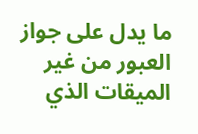ما يدل على جواز العبور من غير الميقات الذي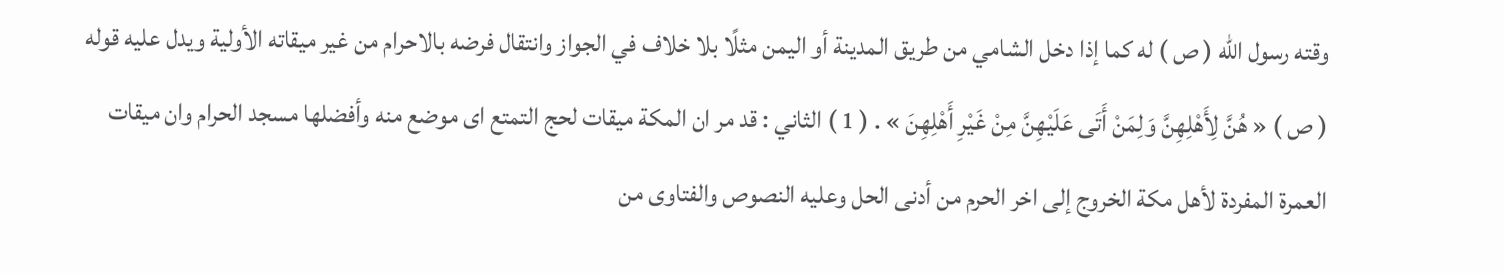وقته رسول الله ( ص ) له كما إذا دخل الشامي من طريق المدينة أو اليمن مثلًا بلا خلاف في الجواز وانتقال فرضه بالاحرام من غير ميقاته الأولية ويدل عليه قوله ( ص ) « هُنَّ لِأَهْلِهِنَّ وَلِمَنْ أَتَى عَلَيْهِنَّ مِنْ غَيْرِ أَهْلِهِنَ » . ( 1 ) الثاني : قد مر ان المكة ميقات لحج التمتع اى موضع منه وأفضلها مسجد الحرام وان ميقات العمرة المفردة لأهل مكة الخروج إلى اخر الحرم من أدنى الحل وعليه النصوص والفتاوى من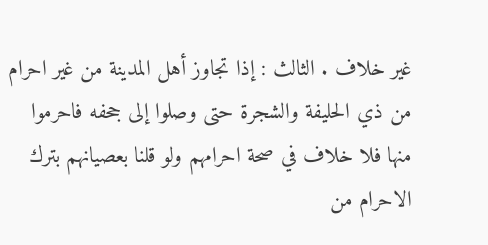غير خلاف . الثالث : إذا تجاوز أهل المدينة من غير احرام من ذي الحليفة والشجرة حتى وصلوا إلى جحفه فاحرموا منها فلا خلاف في صحة احرامهم ولو قلنا بعصيانهم بترك الاحرام من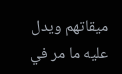ميقاتهم ويدل عليه ما مر في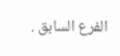الفرع السابق .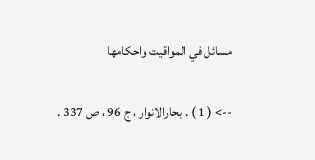مسائل في المواقيت واحكامها

--> ( 1 ) . بحارالانوار ، ج 96 ، ص 337 .